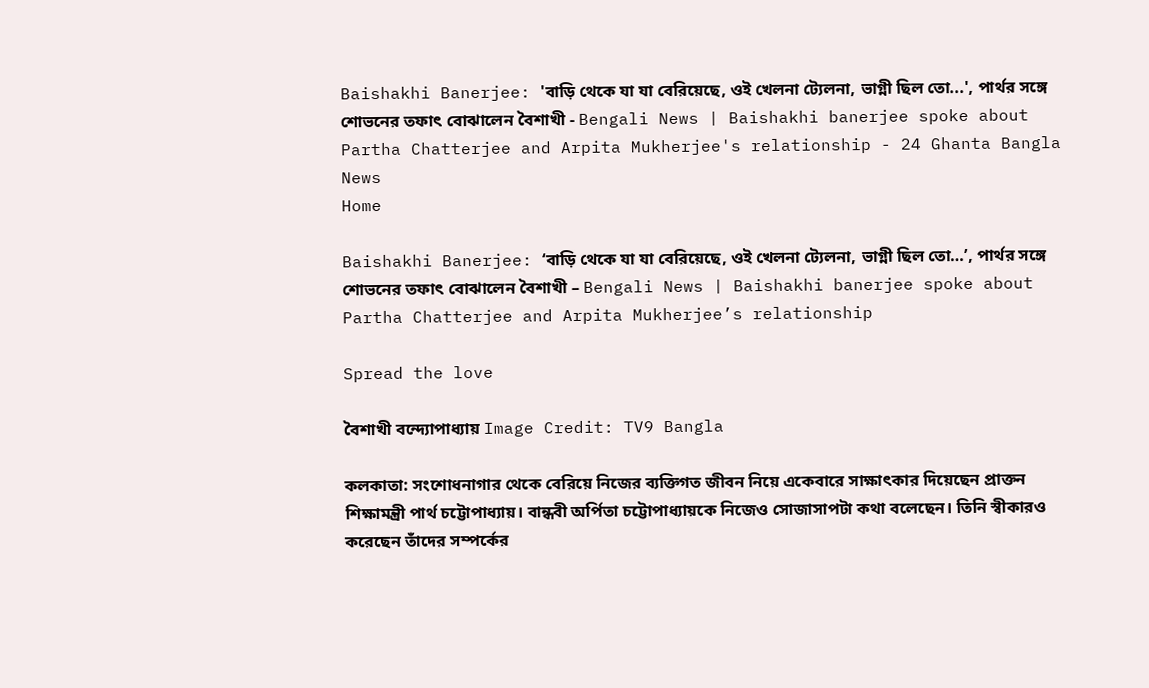Baishakhi Banerjee: 'বাড়ি থেকে যা যা বেরিয়েছে, ওই খেলনা ট্যেলনা, ভাগ্নী ছিল তো...', পার্থর সঙ্গে শোভনের তফাৎ বোঝালেন বৈশাখী - Bengali News | Baishakhi banerjee spoke about Partha Chatterjee and Arpita Mukherjee's relationship - 24 Ghanta Bangla News
Home

Baishakhi Banerjee: ‘বাড়ি থেকে যা যা বেরিয়েছে, ওই খেলনা ট্যেলনা, ভাগ্নী ছিল তো…’, পার্থর সঙ্গে শোভনের তফাৎ বোঝালেন বৈশাখী – Bengali News | Baishakhi banerjee spoke about Partha Chatterjee and Arpita Mukherjee’s relationship

Spread the love

বৈশাখী বন্দ্যোপাধ্যায় Image Credit: TV9 Bangla

কলকাতা: সংশোধনাগার থেকে বেরিয়ে নিজের ব্যক্তিগত জীবন নিয়ে একেবারে সাক্ষাৎকার দিয়েছেন প্রাক্তন শিক্ষামন্ত্রী পার্থ চট্টোপাধ্যায়। বান্ধবী অর্পিতা চট্টোপাধ্যায়কে নিজেও সোজাসাপটা কথা বলেছেন। তিনি স্বীকারও করেছেন তাঁদের সম্পর্কের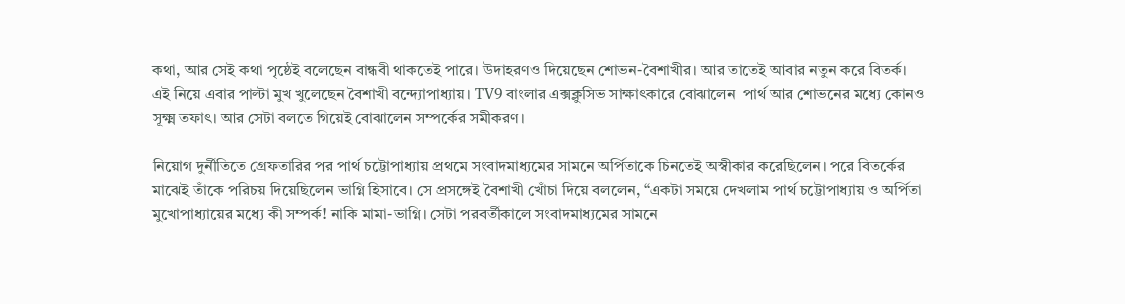কথা, আর সেই কথা পৃষ্ঠেই বলেছেন বান্ধবী থাকতেই পারে। উদাহরণও দিয়েছেন শোভন-বৈশাখীর। আর তাতেই আবার নতুন করে বিতর্ক। এই নিয়ে এবার পাল্টা মুখ খুলেছেন বৈশাখী বন্দ্যোপাধ্যায়। TV9 বাংলার এক্সক্লুসিভ সাক্ষাৎকারে বোঝালেন  পার্থ আর শোভনের মধ্যে কোনও সূক্ষ্ম তফাৎ। আর সেটা বলতে গিয়েই বোঝালেন সম্পর্কের সমীকরণ।

নিয়োগ দুর্নীতিতে গ্রেফতারির পর পার্থ চট্টোপাধ্যায় প্রথমে সংবাদমাধ্যমের সামনে অর্পিতাকে চিনতেই অস্বীকার করেছিলেন। পরে বিতর্কের মাঝেই তাঁকে পরিচয় দিয়েছিলেন ভাগ্নি হিসাবে। সে প্রসঙ্গেই বৈশাখী খোঁচা দিয়ে বললেন, “একটা সময়ে দেখলাম পার্থ চট্টোপাধ্যায় ও অর্পিতা মুখোপাধ্যায়ের মধ্যে কী সম্পর্ক! নাকি মামা-ভাগ্নি। সেটা পরবর্তীকালে সংবাদমাধ্যমের সামনে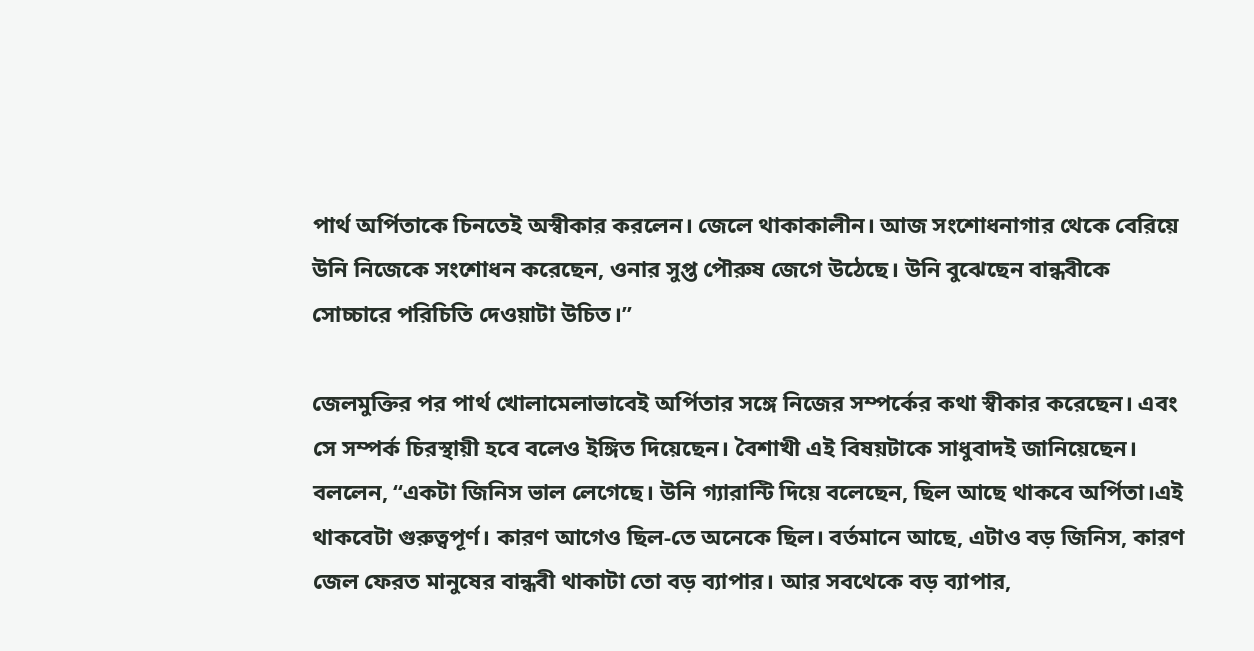পার্থ অর্পিতাকে চিনতেই অস্বীকার করলেন। জেলে থাকাকালীন। আজ সংশোধনাগার থেকে বেরিয়ে উনি নিজেকে সংশোধন করেছেন, ওনার সুপ্ত পৌরুষ জেগে উঠেছে। উনি বুঝেছেন বান্ধবীকে সোচ্চারে পরিচিতি দেওয়াটা উচিত।”

জেলমুক্তির পর পার্থ খোলামেলাভাবেই অর্পিতার সঙ্গে নিজের সম্পর্কের কথা স্বীকার করেছেন। এবং সে সম্পর্ক চিরস্থায়ী হবে বলেও ইঙ্গিত দিয়েছেন। বৈশাখী এই বিষয়টাকে সাধুবাদই জানিয়েছেন। বললেন, “একটা জিনিস ভাল লেগেছে। উনি গ্যারান্টি দিয়ে বলেছেন, ছিল আছে থাকবে অর্পিতা।এই থাকবেটা গুরুত্বপূর্ণ। কারণ আগেও ছিল-তে অনেকে ছিল। বর্তমানে আছে, এটাও বড় জিনিস, কারণ জেল ফেরত মানুষের বান্ধবী থাকাটা তো বড় ব্যাপার। আর সবথেকে বড় ব্যাপার,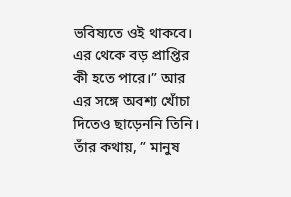ভবিষ্যতে ওই থাকবে। এর থেকে বড় প্রাপ্তির কী হতে পারে।” আর এর সঙ্গে অবশ্য খোঁচা দিতেও ছাড়েননি তিনি। তাঁর কথায়, ” মানুষ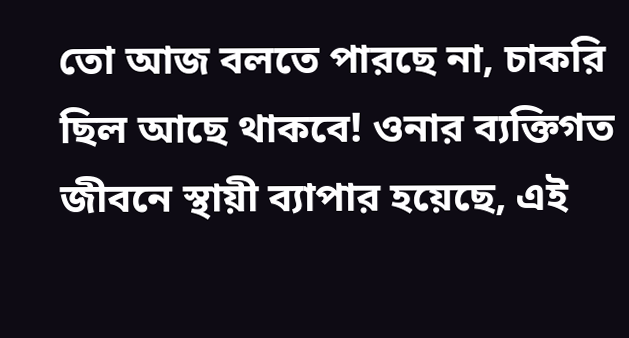তো আজ বলতে পারছে না, চাকরি ছিল আছে থাকবে! ওনার ব্যক্তিগত জীবনে স্থায়ী ব্যাপার হয়েছে, এই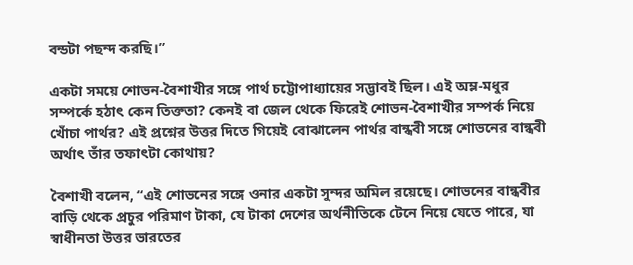বন্ডটা পছন্দ করছি।”

একটা সময়ে শোভন-বৈশাখীর সঙ্গে পার্থ চট্টোপাধ্যায়ের সদ্ভাবই ছিল। এই অম্ল-মধুর সম্পর্কে হঠাৎ কেন তিক্ততা? কেনই বা জেল থেকে ফিরেই শোভন-বৈশাখীর সম্পর্ক নিয়ে খোঁচা পার্থর? এই প্রশ্নের উত্তর দিতে গিয়েই বোঝালেন পার্থর বান্ধবী সঙ্গে শোভনের বান্ধবী অর্থাৎ তাঁর তফাৎটা কোথায়?

বৈশাখী বলেন, “এই শোভনের সঙ্গে ওনার একটা সুন্দর অমিল রয়েছে। শোভনের বান্ধবীর বাড়ি থেকে প্রচুর পরিমাণ টাকা, যে টাকা দেশের অর্থনীতিকে টেনে নিয়ে যেতে পারে, যা স্বাধীনতা উত্তর ভারতের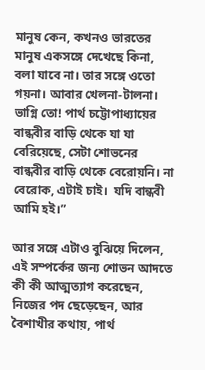মানুষ কেন, কখনও ভারতের মানুষ একসঙ্গে দেখেছে কিনা, বলা যাবে না। তার সঙ্গে ওতো গয়না। আবার খেলনা-টালনা। ভাগ্নি তো! পার্থ চট্টোপাধ্যায়ের বান্ধবীর বাড়ি থেকে যা যা বেরিয়েছে, সেটা শোভনের বান্ধবীর বাড়ি থেকে বেরোয়নি। না বেরোক, এটাই চাই।  যদি বান্ধবী আমি হই।”

আর সঙ্গে এটাও বুঝিয়ে দিলেন, এই সম্পর্কের জন্য শোভন আদতে কী কী আত্মত্যাগ করেছেন, নিজের পদ ছেড়েছেন, আর বৈশাখীর কথায়, পার্থ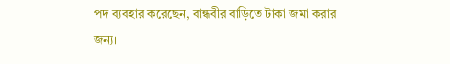পদ ব্যবহার করেছেন, বান্ধবীর বাড়িতে টাকা জমা করার জন্য।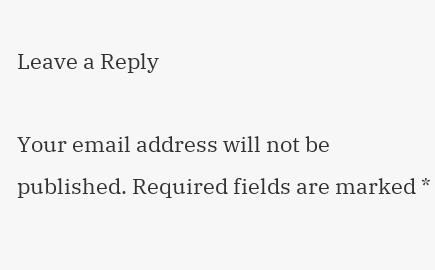Leave a Reply

Your email address will not be published. Required fields are marked *